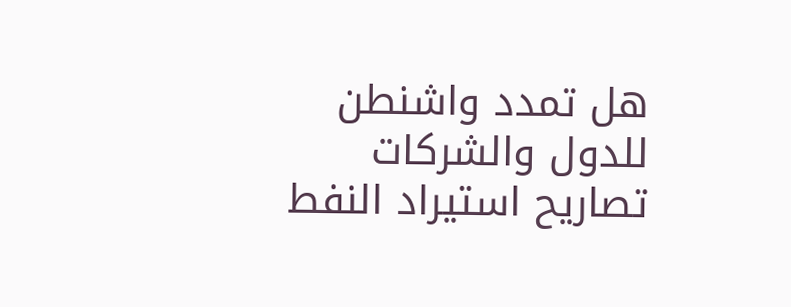هل تمدد واشنطن للدول والشركات تصاريح استيراد النفط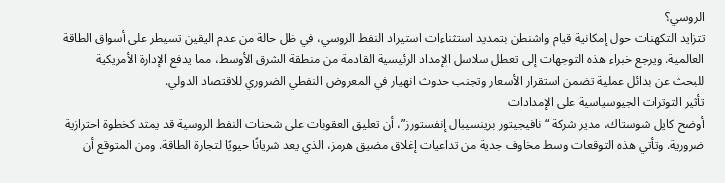الروسي؟
تتزايد التكهنات حول إمكانية قيام واشنطن بتمديد استثناءات استيراد النفط الروسي، في ظل حالة من عدم اليقين تسيطر على أسواق الطاقة العالمية. ويرجع خبراء هذه التوجهات إلى تعطل سلاسل الإمداد الرئيسية القادمة من منطقة الشرق الأوسط، مما يدفع الإدارة الأمريكية للبحث عن بدائل عملية تضمن استقرار الأسعار وتجنب حدوث انهيار في المعروض النفطي الضروري للاقتصاد الدولي.
تأثير التوترات الجيوسياسية على الإمدادات
أوضح كايل شوستاك، مدير شركة “نافيجيتور برينسيبال إنفستورز”، أن تعليق العقوبات على شحنات النفط الروسية قد يمتد كخطوة احترازية ضرورية. وتأتي هذه التوقعات وسط مخاوف جدية من تداعيات إغلاق مضيق هرمز، الذي يعد شريانًا حيويًا لتجارة الطاقة. ومن المتوقع أن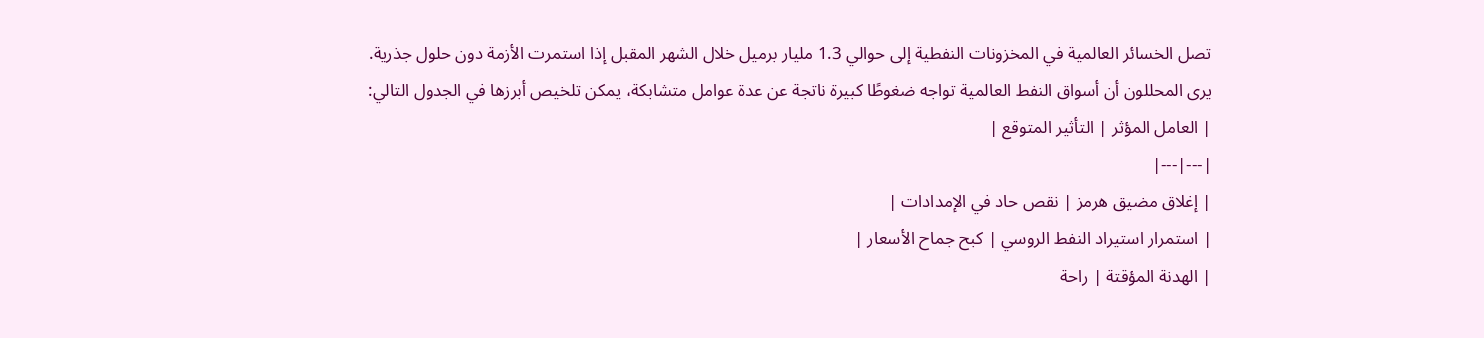تصل الخسائر العالمية في المخزونات النفطية إلى حوالي 1.3 مليار برميل خلال الشهر المقبل إذا استمرت الأزمة دون حلول جذرية.
يرى المحللون أن أسواق النفط العالمية تواجه ضغوطًا كبيرة ناتجة عن عدة عوامل متشابكة، يمكن تلخيص أبرزها في الجدول التالي:
| العامل المؤثر | التأثير المتوقع |
|---|---|
| إغلاق مضيق هرمز | نقص حاد في الإمدادات |
| استمرار استيراد النفط الروسي | كبح جماح الأسعار |
| الهدنة المؤقتة | راحة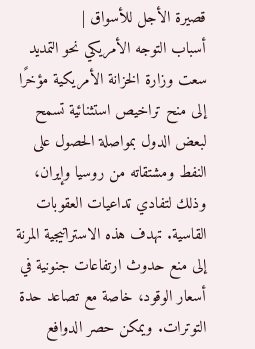قصيرة الأجل للأسواق |
أسباب التوجه الأمريكي نحو التمديد
سعت وزارة الخزانة الأمريكية مؤخرًا إلى منح تراخيص استثنائية تسمح لبعض الدول بمواصلة الحصول على النفط ومشتقاته من روسيا وإيران، وذلك لتفادي تداعيات العقوبات القاسية. تهدف هذه الاستراتيجية المرنة إلى منع حدوث ارتفاعات جنونية في أسعار الوقود، خاصة مع تصاعد حدة التوترات. ويمكن حصر الدوافع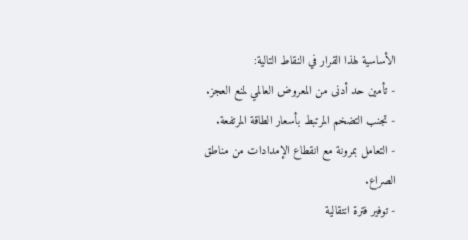الأساسية لهذا القرار في النقاط التالية:
- تأمين حد أدنى من المعروض العالمي لمنع العجز.
- تجنب التضخم المرتبط بأسعار الطاقة المرتفعة.
- التعامل بمرونة مع انقطاع الإمدادات من مناطق الصراع.
- توفير فترة انتقالية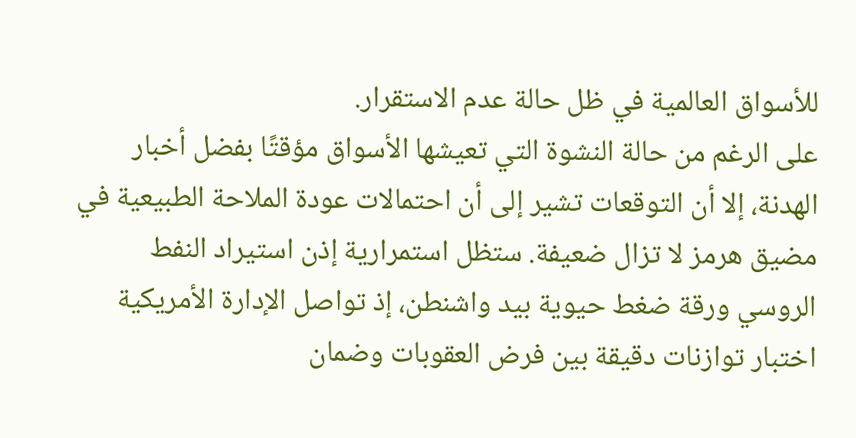للأسواق العالمية في ظل حالة عدم الاستقرار.
على الرغم من حالة النشوة التي تعيشها الأسواق مؤقتًا بفضل أخبار الهدنة، إلا أن التوقعات تشير إلى أن احتمالات عودة الملاحة الطبيعية في مضيق هرمز لا تزال ضعيفة. ستظل استمرارية إذن استيراد النفط الروسي ورقة ضغط حيوية بيد واشنطن، إذ تواصل الإدارة الأمريكية اختبار توازنات دقيقة بين فرض العقوبات وضمان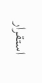استقرار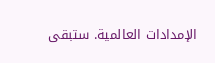الإمدادات العالمية. ستبقى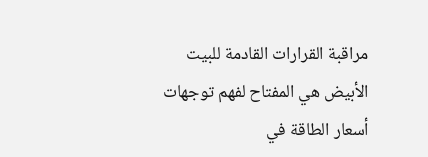مراقبة القرارات القادمة للبيت الأبيض هي المفتاح لفهم توجهات أسعار الطاقة في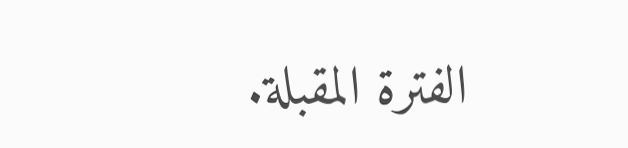الفترة المقبلة.